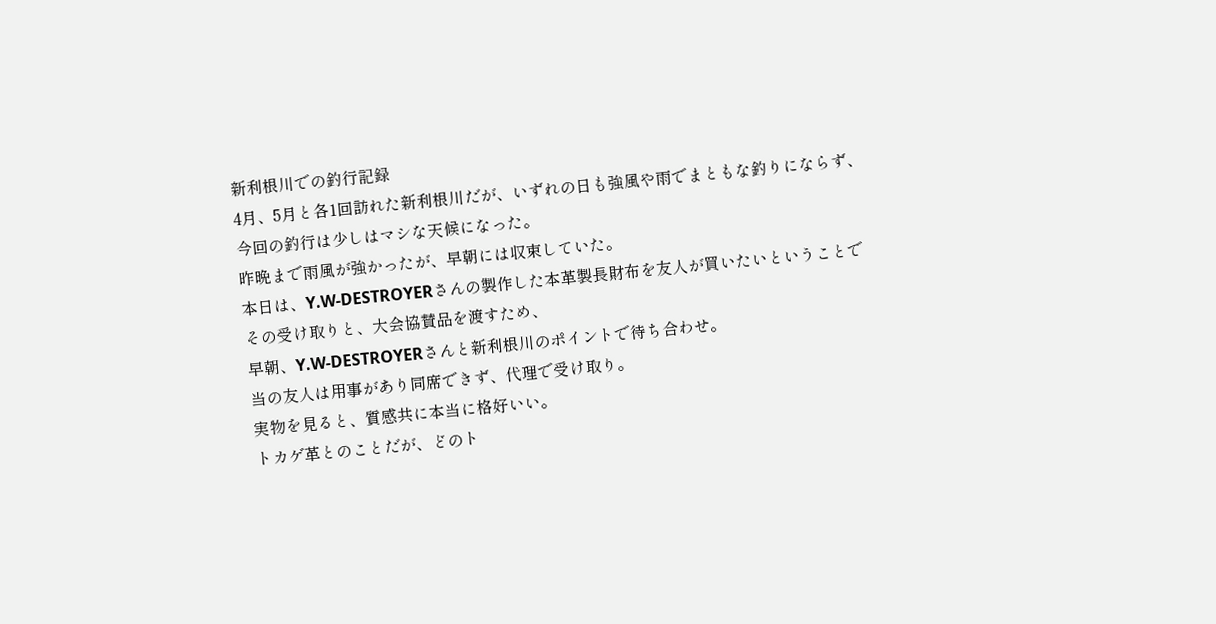新利根川での釣行記録
4月、5月と各1回訪れた新利根川だが、いずれの日も強風や雨でまともな釣りにならず、
今回の釣行は少しはマシな天候になった。
昨晩まで雨風が強かったが、早朝には収束していた。
本日は、Y.W-DESTROYERさんの製作した本革製長財布を友人が買いたいということで
その受け取りと、大会協賛品を渡すため、
早朝、Y.W-DESTROYERさんと新利根川のポイントで待ち合わせ。
当の友人は用事があり同席できず、代理で受け取り。
実物を見ると、質感共に本当に格好いい。
トカゲ革とのことだが、どのト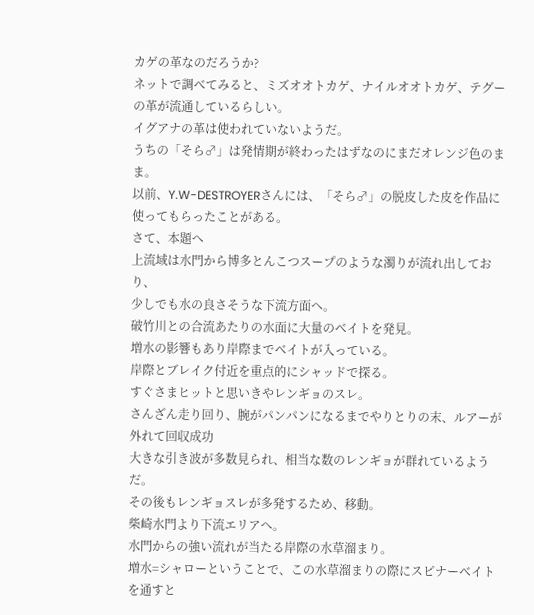カゲの革なのだろうか?
ネットで調べてみると、ミズオオトカゲ、ナイルオオトカゲ、テグーの革が流通しているらしい。
イグアナの革は使われていないようだ。
うちの「そら♂」は発情期が終わったはずなのにまだオレンジ色のまま。
以前、Y.W-DESTROYERさんには、「そら♂」の脱皮した皮を作品に使ってもらったことがある。
さて、本題へ
上流域は水門から博多とんこつスープのような濁りが流れ出しており、
少しでも水の良さそうな下流方面へ。
破竹川との合流あたりの水面に大量のベイトを発見。
増水の影響もあり岸際までベイトが入っている。
岸際とブレイク付近を重点的にシャッドで探る。
すぐさまヒットと思いきやレンギョのスレ。
さんざん走り回り、腕がパンパンになるまでやりとりの末、ルアーが外れて回収成功
大きな引き波が多数見られ、相当な数のレンギョが群れているようだ。
その後もレンギョスレが多発するため、移動。
柴崎水門より下流エリアへ。
水門からの強い流れが当たる岸際の水草溜まり。
増水=シャローということで、この水草溜まりの際にスピナーベイトを通すと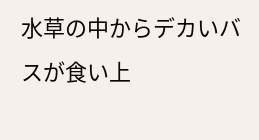水草の中からデカいバスが食い上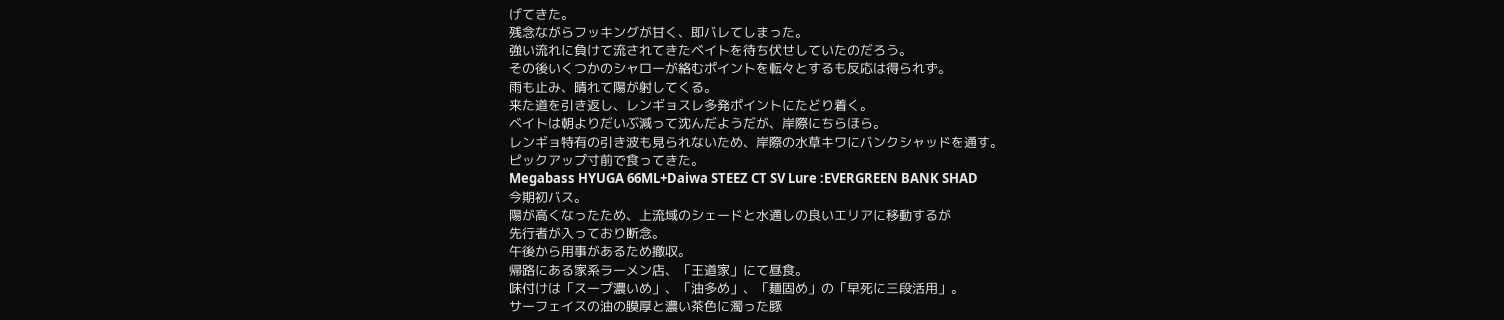げてきた。
残念ながらフッキングが甘く、即バレてしまった。
強い流れに負けて流されてきたベイトを待ち伏せしていたのだろう。
その後いくつかのシャローが絡むポイントを転々とするも反応は得られず。
雨も止み、晴れて陽が射してくる。
来た道を引き返し、レンギョスレ多発ポイントにたどり着く。
ベイトは朝よりだいぶ減って沈んだようだが、岸際にちらほら。
レンギョ特有の引き波も見られないため、岸際の水草キワにバンクシャッドを通す。
ピックアップ寸前で食ってきた。
Megabass HYUGA 66ML+Daiwa STEEZ CT SV Lure :EVERGREEN BANK SHAD
今期初バス。
陽が高くなったため、上流域のシェードと水通しの良いエリアに移動するが
先行者が入っており断念。
午後から用事があるため撤収。
帰路にある家系ラーメン店、「王道家」にて昼食。
味付けは「スープ濃いめ」、「油多め」、「麺固め」の「早死に三段活用」。
サーフェイスの油の膜厚と濃い茶色に濁った豚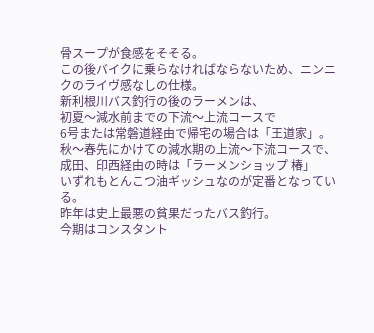骨スープが食感をそそる。
この後バイクに乗らなければならないため、ニンニクのライヴ感なしの仕様。
新利根川バス釣行の後のラーメンは、
初夏〜減水前までの下流〜上流コースで
6号または常磐道経由で帰宅の場合は「王道家」。
秋〜春先にかけての減水期の上流〜下流コースで、
成田、印西経由の時は「ラーメンショップ 椿」
いずれもとんこつ油ギッシュなのが定番となっている。
昨年は史上最悪の貧果だったバス釣行。
今期はコンスタント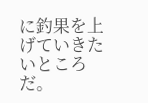に釣果を上げていきたいところだ。